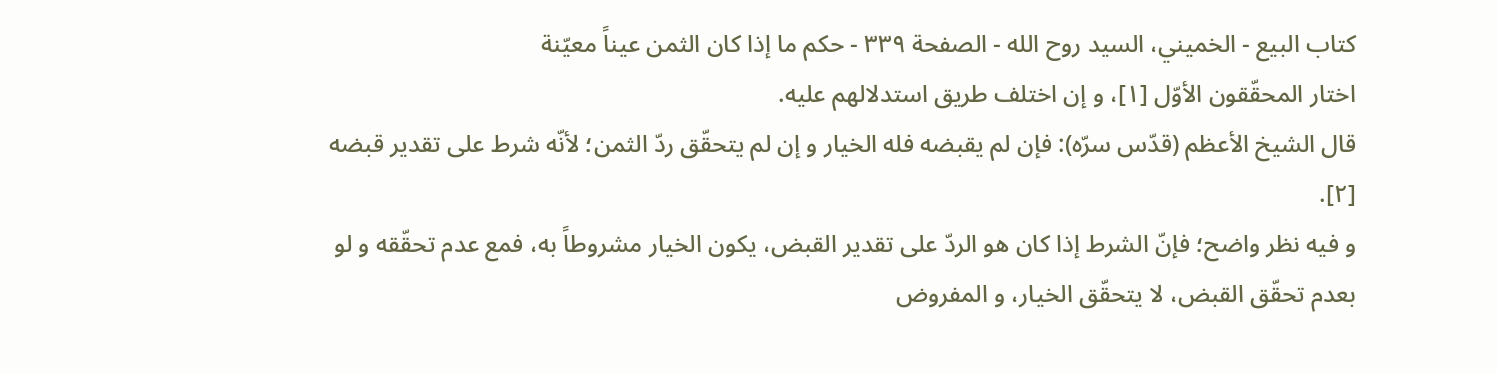كتاب البيع - الخميني، السيد روح الله - الصفحة ٣٣٩ - حكم ما إذا كان الثمن عيناً معيّنة
اختار المحقّقون الأوّل [١]، و إن اختلف طريق استدلالهم عليه.
قال الشيخ الأعظم (قدّس سرّه): فإن لم يقبضه فله الخيار و إن لم يتحقّق ردّ الثمن؛ لأنّه شرط على تقدير قبضه [٢].
و فيه نظر واضح؛ فإنّ الشرط إذا كان هو الردّ على تقدير القبض، يكون الخيار مشروطاً به، فمع عدم تحقّقه و لو بعدم تحقّق القبض، لا يتحقّق الخيار، و المفروض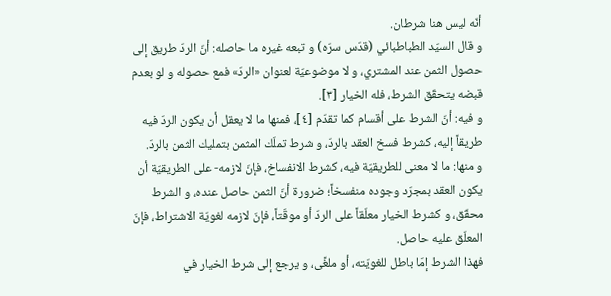أنّه ليس هنا شرطان.
و قال السيّد الطباطبائي (قدّس سرّه) و تبعه غيره ما حاصله: أنّ الردّ طريق إلى حصول الثمن عند المشتري، و لا موضوعيّة لعنوان «الردّ» فمع حصوله و لو بعدم قبضه يتحقّق الشرط، فله الخيار [٣].
و فيه: أنّ الشرط على أقسام كما تقدّم [٤]، فمنها ما لا يعقل أن يكون الردّ فيه طريقاً إليه، كشرط فسخ العقد بالردّ، و شرط تملّك المثمن بتمليك الثمن بالردّ.
و منها: ما لا معنى للطريقيّة فيه، كشرط الانفساخ، فإنّ لازمه- على الطريقيّة أن يكون العقد بمجرّد وجوده منفسخاً؛ ضرورة أنّ الثمن حاصل عنده، و الشرط محقّق، و كشرط الخيار معلّقاً على الردّ أو موقّتاً، فإنّ لازمه لغويّة الاشتراط، فإنّ المعلّق عليه حاصل.
فهذا الشرط إمّا باطل للغويّته، أو ملغًى، و يرجع إلى شرط الخيار في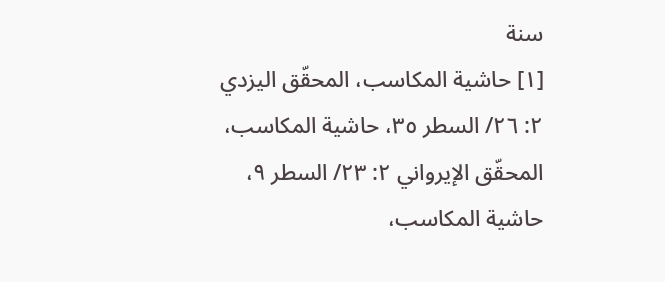سنة
[١] حاشية المكاسب، المحقّق اليزدي ٢: ٢٦/ السطر ٣٥، حاشية المكاسب، المحقّق الإيرواني ٢: ٢٣/ السطر ٩، حاشية المكاسب،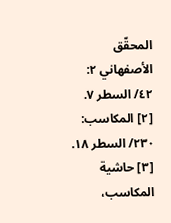المحقّق الأصفهاني ٢: ٤٢/ السطر ٧.
[٢] المكاسب: ٢٣٠/ السطر ١٨.
[٣] حاشية المكاسب،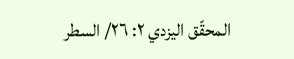المحقّق اليزدي ٢: ٢٦/ السطر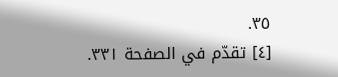٣٥.
[٤] تقدّم في الصفحة ٣٣١.